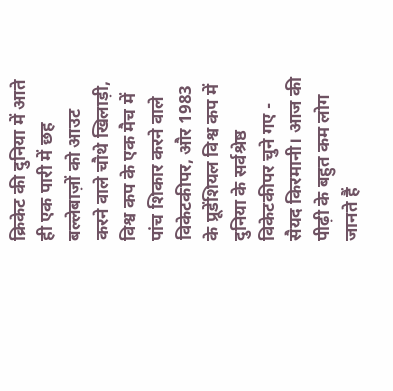क्रिकेट की दुनिया में आते ही एक पारी में छह बल्लेबाज़ों को आउट करने वाले चौथे खिलाड़ी, विश्व कप के एक मैच में पांच शिकार करने वाले विकेटकीपर, और 1983 के प्रूडेंशियल विश्व कप में दुनिया के सर्वश्रेष्ठ विकेटकीपर चुने गए - सैयद किरमानी। आज की पीढ़ी के बहुत कम लोग जानते हैं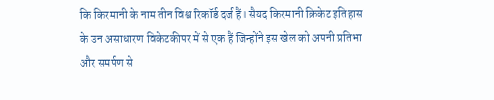कि किरमानी के नाम तीन विश्व रिकॉर्ड दर्ज हैं। सैयद किरमानी क्रिकेट इतिहास के उन असाधारण विकेटकीपर में से एक हैं जिन्होंने इस खेल को अपनी प्रतिभा और समर्पण से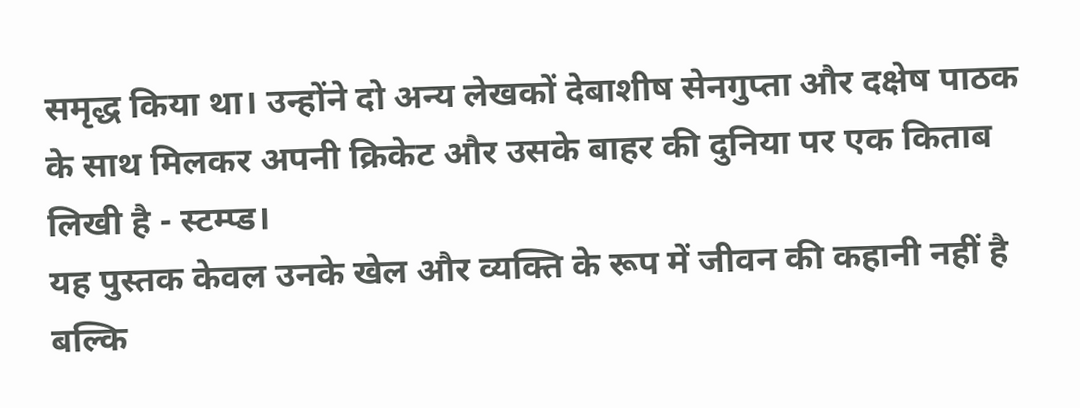समृद्ध किया था। उन्होंने दो अन्य लेखकों देबाशीष सेनगुप्ता और दक्षेष पाठक के साथ मिलकर अपनी क्रिकेट और उसके बाहर की दुनिया पर एक किताब लिखी है - स्टम्प्ड।
यह पुस्तक केवल उनके खेल और व्यक्ति के रूप में जीवन की कहानी नहीं है बल्कि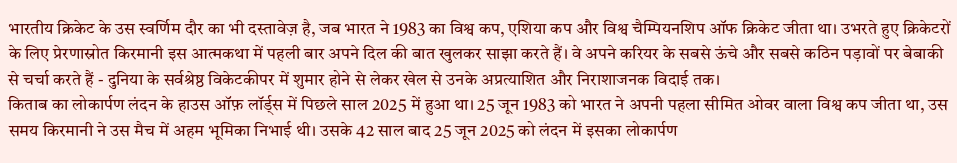भारतीय क्रिकेट के उस स्वर्णिम दौर का भी दस्तावेज़ है, जब भारत ने 1983 का विश्व कप, एशिया कप और विश्व चैम्पियनशिप ऑफ क्रिकेट जीता था। उभरते हुए क्रिकेटरों के लिए प्रेरणास्रोत किरमानी इस आत्मकथा में पहली बार अपने दिल की बात खुलकर साझा करते हैं। वे अपने करियर के सबसे ऊंचे और सबसे कठिन पड़ावों पर बेबाकी से चर्चा करते हैं - दुनिया के सर्वश्रेष्ठ विकेटकीपर में शुमार होने से लेकर खेल से उनके अप्रत्याशित और निराशाजनक विदाई तक।
किताब का लोकार्पण लंदन के हाउस ऑफ़ लॉर्ड्स में पिछले साल 2025 में हुआ था। 25 जून 1983 को भारत ने अपनी पहला सीमित ओवर वाला विश्व कप जीता था, उस समय किरमानी ने उस मैच में अहम भूमिका निभाई थी। उसके 42 साल बाद 25 जून 2025 को लंदन में इसका लोकार्पण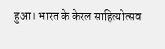हुआ। भारत के केरल साहित्योत्सव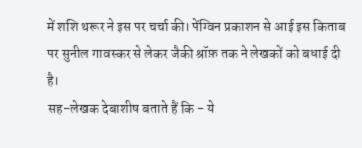में शशि थरूर ने इस पर चर्चा की। पेंग्विन प्रकाशन से आई इस किताब पर सुनील गावस्कर से लेकर जैकी श्रॉफ़ तक ने लेखकों को बधाई दी है।
सह-लेखक देबाशीष बताते हैं कि - ये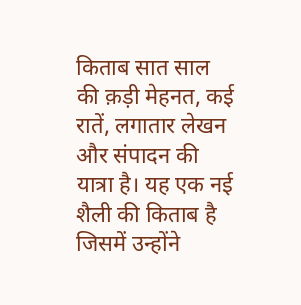किताब सात साल की क़ड़ी मेहनत, कई रातें, लगातार लेखन और संपादन की यात्रा है। यह एक नई शैली की किताब है जिसमें उन्होंने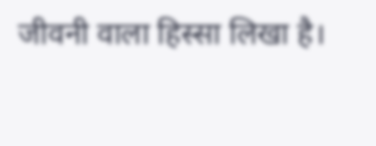जीवनी वाला हिस्सा लिखा है।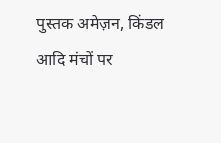पुस्तक अमेज़न, किंडल आदि मंचों पर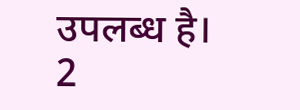उपलब्ध है।
2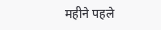महीने पहले